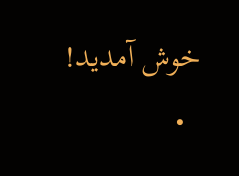خوش آمدید!
  •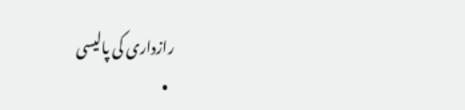رازداری کی پالیسی
  •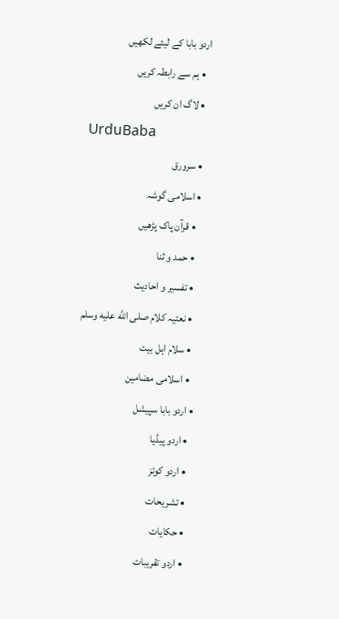اردو بابا کے لیئے لکھیں
  • ہم سے رابطہ کریں
  • لاگ ان کریں
UrduBaba
  • سرورق
  • اسلامی گوشہ
    • قرآن پاک پڑھیں
    • حمد و ثنا
    • تفسیر و احادیث
    • نعتیہ کلام صلى الله عليه وسلم
    • سلام اہل بیت
    • اسلامی مضامین
  • اردو بابا سپیشل
    • اردو پیڈیا
    • اردو کوئز
    • تشریحات
    • حکایات
    • اردو تقریبات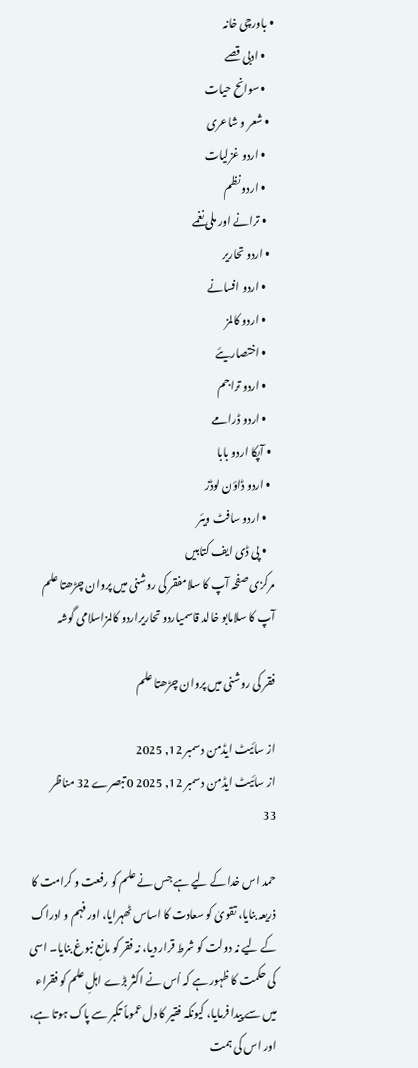• باورچی خانہ
    • ادبی قصے
    • سوانح حیات
  • شعر و شاعری
    • اردو غزلیات
    • اردو نظم
    • ترانے اور ملی نغمے
  • اردو تحاریر
    • اردو افسانے
    • اردو کالمز
    • اختصاریئے
    • اردو تراجم
    • اردو ڈرامے
  • آپکا اردو بابا
  • اردو ڈاؤن لوڈز
    • اردو سافٹ ویئر
    • پی ڈی ایف کتابیں
مرکزی صفحہ آپ کا سلامفقر کی روشنی میں پروان چڑھتا علم
آپ کا سلامابو خالد قاسمیاردو تحاریراردو کالمزاسلامی گوشہ

فقر کی روشنی میں پروان چڑھتا علم

از سائیٹ ایڈمن دسمبر 12, 2025
از سائیٹ ایڈمن دسمبر 12, 2025 0 تبصرے 32 مناظر
33

حمد اس خدا کے لیے ہے جس نے علم کو رفعت و کرامت کا ذریعہ بنایا، تقویٰ کو سعادت کا اساس ٹھہرایا، اور فہم و ادراک کے لیے نہ دولت کو شرط قرار دیا، نہ فقر کو مانعِ نبوغ بنایا۔ اسی کی حکمت کا ظہور ہے کہ اُس نے اکثر بڑے اہلِ علم کو فقراء میں سے پیدا فرمایا، کیونکہ فقیر کا دل عموماً تکبر سے پاک ہوتا ہے، اور اس کی ہمت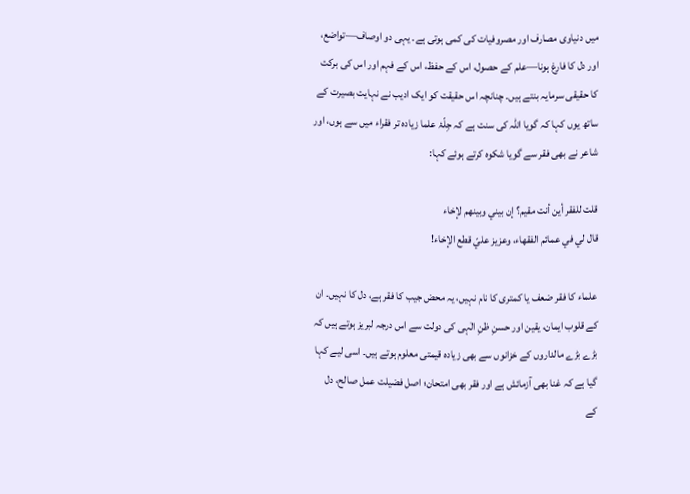میں دنیاوی مصارف اور مصروفیات کی کمی ہوتی ہے۔ یہی دو اوصاف—تواضع، اور دل کا فارغ ہونا—علم کے حصول، اس کے حفظ، اس کے فہم اور اس کی برکت کا حقیقی سرمایہ بنتے ہیں۔ چنانچہ اس حقیقت کو ایک ادیب نے نہایت بصیرت کے ساتھ یوں کہا کہ گویا اللہ کی سنت ہے کہ جِلّۂ علما زیادہ تر فقراء میں سے ہوں، اور شاعر نے بھی فقر سے گویا شکوہ کرتے ہوئے کہا:

قلت للفقر أين أنت مقيم؟ إن بيني وبينهم لإخاء
قال لي في عمائم الفقهاء، وعزيز عليّ قطع الإخاء!

علماء کا فقر ضعف یا کمتری کا نام نہیں، یہ محض جیب کا فقر ہے، دل کا نہیں۔ ان کے قلوب ایمان، یقین اور حسنِ ظنِ الٰہی کی دولت سے اس درجہ لبریز ہوتے ہیں کہ بڑے بڑے مالداروں کے خزانوں سے بھی زیادہ قیمتی معلوم ہوتے ہیں۔ اسی لیے کہا گیا ہے کہ غنا بھی آزمائش ہے اور فقر بھی امتحان؛ اصل فضیلت عمل صالح، دل کے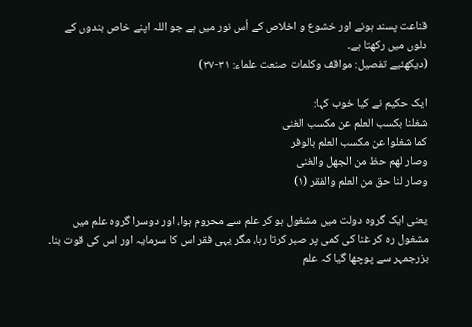قناعت پسند ہونے اور خشوع و اخلاص کے اُس نور میں ہے جو اللہ اپنے خاص بندوں کے دلوں میں رکھتا ہے۔
(دیکھئیے تفصیل: مواقف وکلمات صنعت علماء: ٣١-٣٧)

ایک حکیم نے کیا خوب کہا:
شغلنا بكسب العلم عن مكسب الغنى
كما شغلوا عن مكسب العلم بالوفر
وصار لهم حظ من الجهل والغنى
وصار لنا حق من العلم والفقر (١)

یعنی ایک گروہ دولت میں مشغول ہو کر علم سے محروم ہوا، اور دوسرا گروہ علم میں مشغول رہ کر غنا کی کمی پر صبر کرتا رہا، مگر یہی فقر اس کا سرمایہ اور اس کی قوت بنا۔
بزرجمہر سے پوچھا گیا کہ علم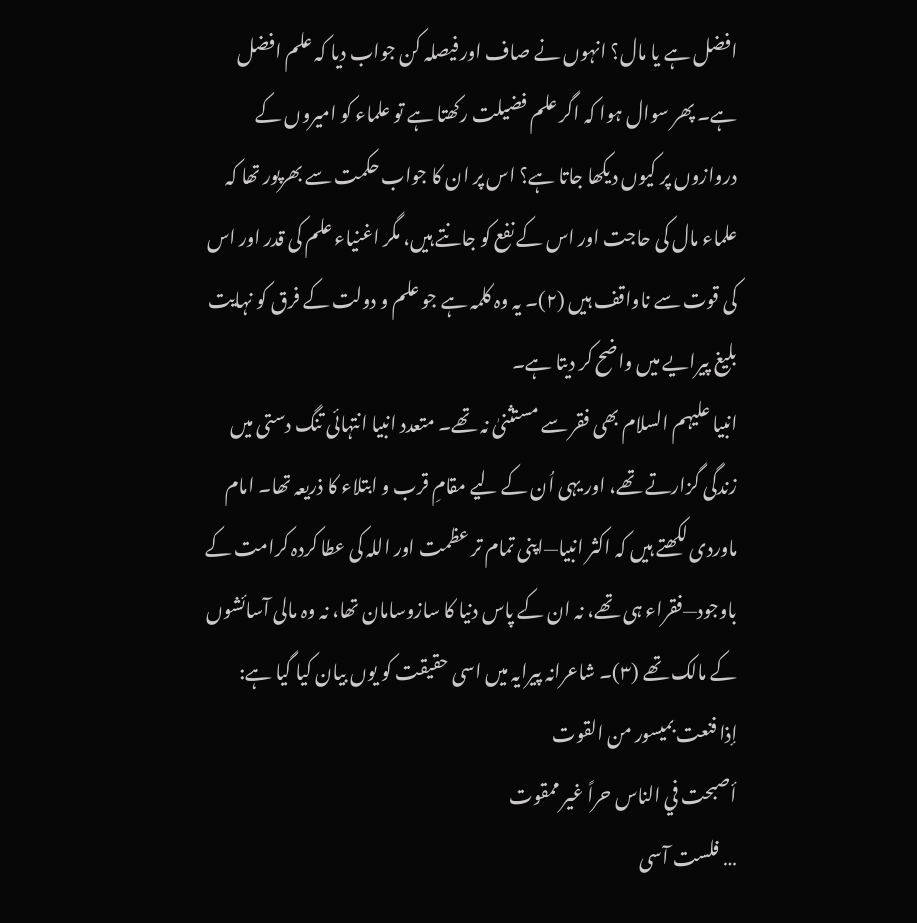افضل ہے یا مال؟ انہوں نے صاف اور فیصلہ کن جواب دیا کہ علم افضل ہے۔ پھر سوال ہوا کہ اگر علم فضیلت رکھتا ہے تو علماء کو امیروں کے دروازوں پر کیوں دیکھا جاتا ہے؟ اس پر ان کا جواب حکمت سے بھرپور تھا کہ علماء مال کی حاجت اور اس کے نفع کو جانتے ہیں، مگر اغنیاء علم کی قدر اور اس کی قوت سے ناواقف ہیں (٢)۔ یہ وہ کلمہ ہے جو علم و دولت کے فرق کو نہایت بلیغ پیرایے میں واضح کر دیتا ہے۔
انبیا علیہم السلام بھی فقر سے مستثنیٰ نہ تھے۔ متعدد انبیا انتہائی تنگ دستی میں زندگی گزارتے تھے، اور یہی اُن کے لیے مقامِ قرب و ابتلاء کا ذریعہ تھا۔ امام ماوردی لکھتے ہیں کہ اکثر انبیا—اپنی تمام تر عظمت اور اللہ کی عطا کردہ کرامت کے باوجود—فقراء ہی تھے، نہ ان کے پاس دنیا کا سازوسامان تھا، نہ وہ مالی آسائشوں کے مالک تھے (٣)۔ شاعرانہ پیرایہ میں اسی حقیقت کو یوں بیان کیا گیا ہے:
إذا فنعت بميسور من القوت
أصبحت في الناس حراً غير ممقوت
… فلست آسى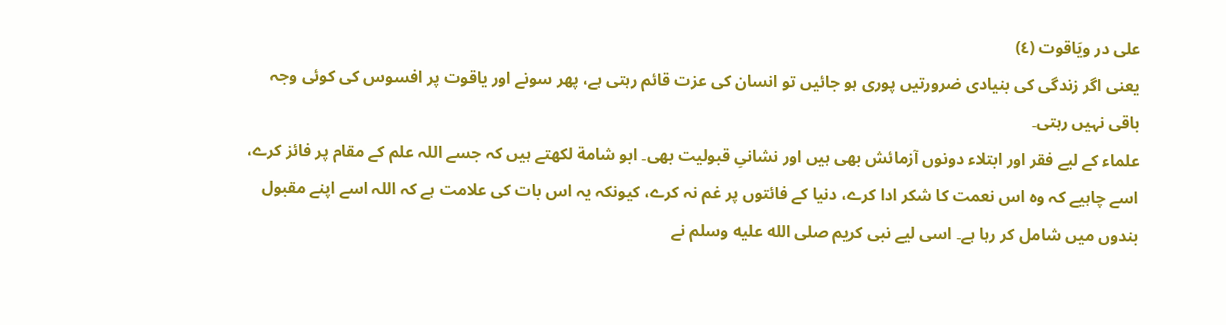على در ويَاقوت (٤)
یعنی اگر زندگی کی بنیادی ضرورتیں پوری ہو جائیں تو انسان کی عزت قائم رہتی ہے، پھر سونے اور یاقوت پر افسوس کی کوئی وجہ باقی نہیں رہتی۔
علماء کے لیے فقر اور ابتلاء دونوں آزمائش بھی ہیں اور نشانیِ قبولیت بھی۔ ابو شامة لکھتے ہیں کہ جسے اللہ علم کے مقام پر فائز کرے، اسے چاہیے کہ وہ اس نعمت کا شکر ادا کرے، دنیا کے فائتوں پر غم نہ کرے، کیونکہ یہ اس بات کی علامت ہے کہ اللہ اسے اپنے مقبول بندوں میں شامل کر رہا ہے۔ اسی لیے نبی کریم صلى الله عليه وسلم نے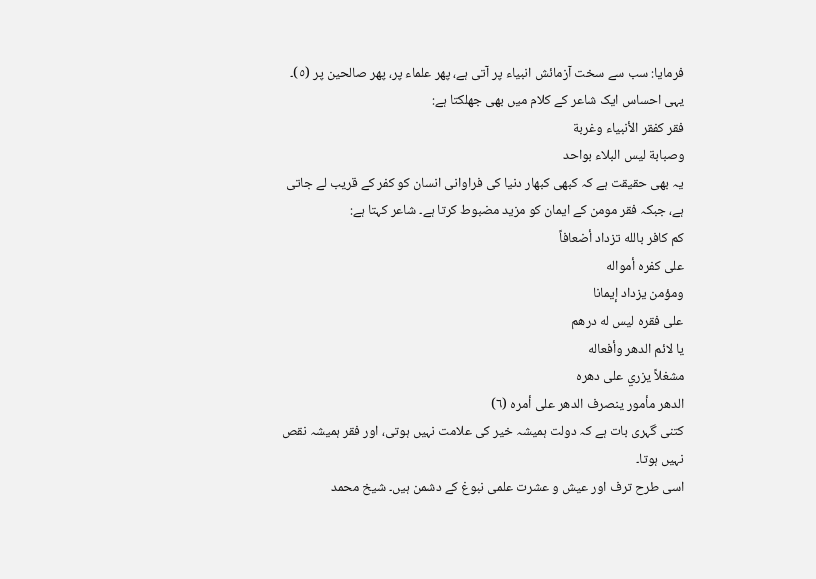فرمایا: سب سے سخت آزمائش انبیاء پر آتی ہے، پھر علماء پر، پھر صالحین پر (٥)۔ یہی احساس ایک شاعر کے کلام میں بھی جھلکتا ہے:
فقر كفقر الأنبياء وغربة
وصبابة ليس البلاء بواحد
یہ بھی حقیقت ہے کہ کبھی کبھار دنیا کی فراوانی انسان کو کفر کے قریب لے جاتی ہے، جبکہ فقر مومن کے ایمان کو مزید مضبوط کرتا ہے۔ شاعر کہتا ہے:
كم كافر بالله تزداد أضعافاً
على كفره أمواله
ومؤمن يزداد إيمانا
على فقره ليس له درهم
يا لائم الدهر وأفعاله
مشغلاً يزري على دهره
الدهر مأمور ينصرف الدهر على أمره (٦)
کتنی گہری بات ہے کہ دولت ہمیشہ خیر کی علامت نہیں ہوتی، اور فقر ہمیشہ نقص نہیں ہوتا۔
اسی طرح ترف اور عیش و عشرت علمی نبوغ کے دشمن ہیں۔ شیخ محمد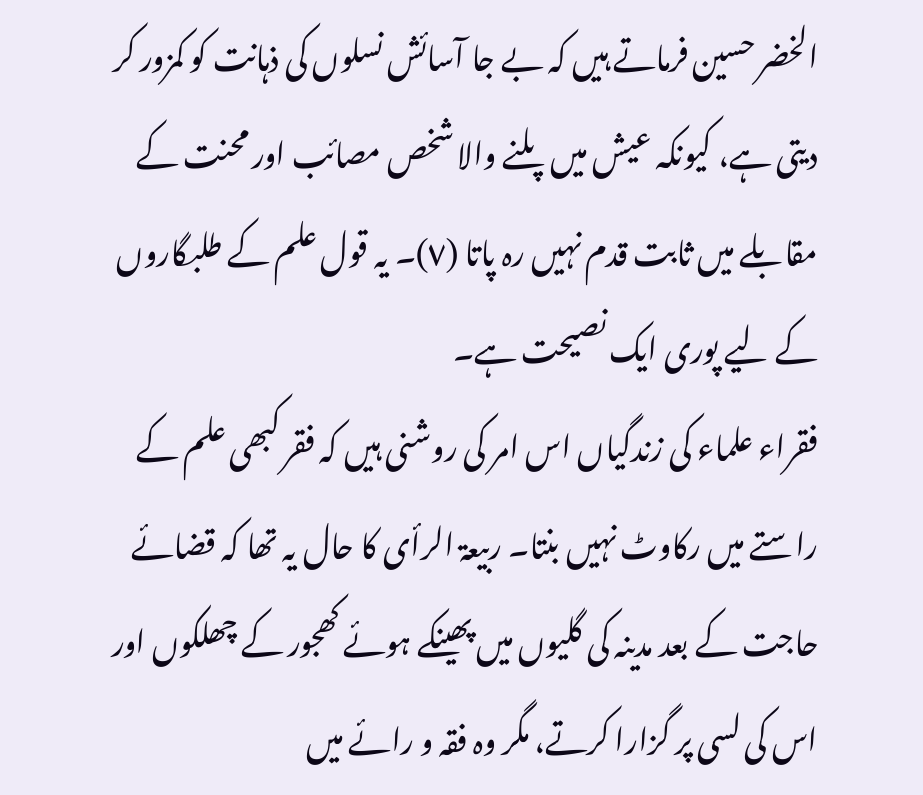الخضر حسین فرماتے ہیں کہ بے جا آسائش نسلوں کی ذہانت کو کمزور کر دیتی ہے، کیونکہ عیش میں پلنے والا شخص مصائب اور محنت کے مقابلے میں ثابت قدم نہیں رہ پاتا (٧)۔ یہ قول علم کے طلبگاروں کے لیے پوری ایک نصیحت ہے۔
فقراء علماء کی زندگیاں اس امر کی روشنی ہیں کہ فقر کبھی علم کے راستے میں رکاوٹ نہیں بنتا۔ ربیعۃ الرأی کا حال یہ تھا کہ قضائے حاجت کے بعد مدینہ کی گلیوں میں پھینکے ہوئے کھجور کے چھلکوں اور اس کی لسی پر گزارا کرتے، مگر وہ فقہ و رائے میں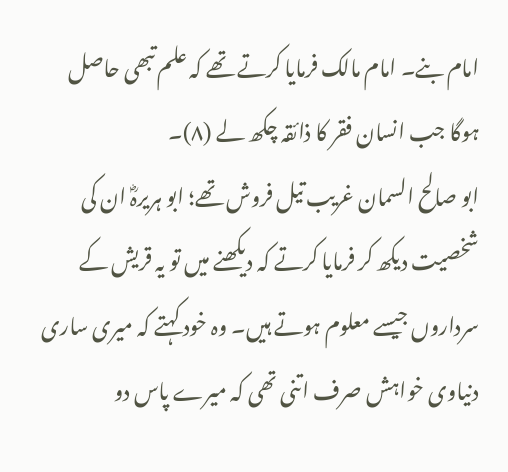امام بنے۔ امام مالک فرمایا کرتے تھے کہ علم تبھی حاصل ہوگا جب انسان فقر کا ذائقہ چکھ لے (٨)۔
ابو صالح السمان غریب تیل فروش تھے؛ ابو ہریرہؓ ان کی شخصیت دیکھ کر فرمایا کرتے کہ دیکھنے میں تو یہ قریش کے سرداروں جیسے معلوم ہوتے ہیں۔ وہ خود کہتے کہ میری ساری دنیاوی خواہش صرف اتنی تھی کہ میرے پاس دو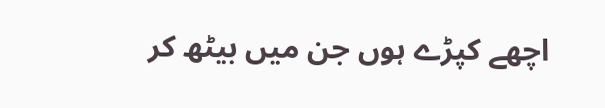اچھے کپڑے ہوں جن میں بیٹھ کر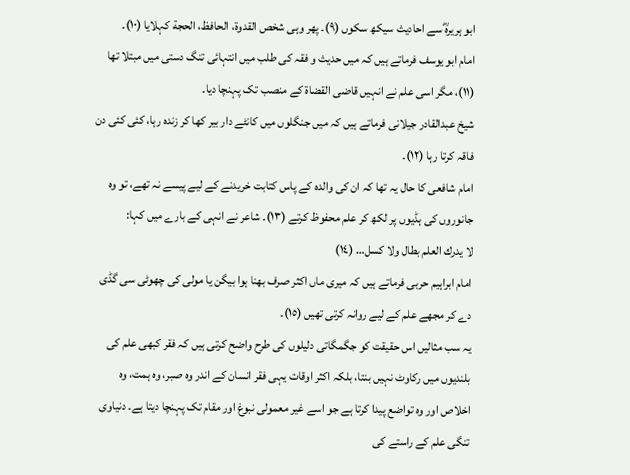ابو ہریرہؓ سے احادیث سیکھ سکوں (٩)۔ پھر وہی شخص القدوة، الحافظ، الحجة کہلایا (١٠)۔
امام ابو یوسف فرماتے ہیں کہ میں حدیث و فقہ کی طلب میں انتہائی تنگ دستی میں مبتلا تھا (١١)، مگر اسی علم نے انہیں قاضی القضاۃ کے منصب تک پہنچا دیا۔
شیخ عبدالقادر جیلانی فرماتے ہیں کہ میں جنگلوں میں کانٹے دار بیر کھا کر زندہ رہا، کئی کئی دن فاقہ کرتا رہا (١٢)۔
امام شافعی کا حال یہ تھا کہ ان کی والدہ کے پاس کتابت خریدنے کے لیے پیسے نہ تھے، تو وہ جانوروں کی ہڈیوں پر لکھ کر علم محفوظ کرتے (١٣)۔ شاعر نے انہی کے بارے میں کہا:
لا يدرك العلم بطال ولا كسل… (١٤)
امام ابراہیم حربی فرماتے ہیں کہ میری ماں اکثر صرف بھنا ہوا بیگن یا مولی کی چھوٹی سی گڈی دے کر مجھے علم کے لیے روانہ کرتی تھیں (١٥)۔
یہ سب مثالیں اس حقیقت کو جگمگاتی دلیلوں کی طرح واضح کرتی ہیں کہ فقر کبھی علم کی بلندیوں میں رکاوٹ نہیں بنتا، بلکہ اکثر اوقات یہی فقر انسان کے اندر وہ صبر، وہ ہمت، وہ اخلاص اور وہ تواضع پیدا کرتا ہے جو اسے غیر معمولی نبوغ اور مقام تک پہنچا دیتا ہے۔ دنیاوی تنگی علم کے راستے کی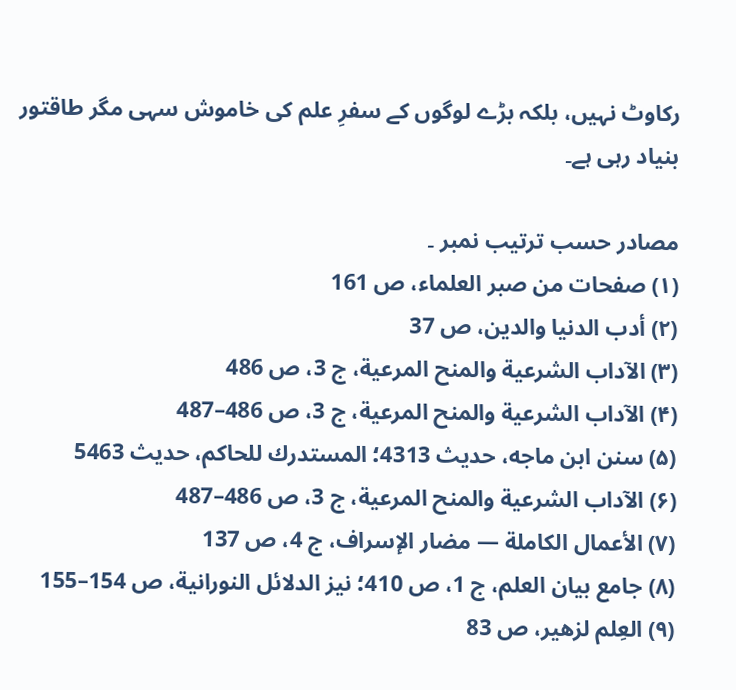رکاوٹ نہیں، بلکہ بڑے لوگوں کے سفرِ علم کی خاموش سہی مگر طاقتور بنیاد رہی ہے۔

مصادر حسب ترتیب نمبر ۔
(۱) صفحات من صبر العلماء، ص 161
(۲) أدب الدنيا والدين، ص 37
(۳) الآداب الشرعية والمنح المرعية، ج 3، ص 486
(۴) الآداب الشرعية والمنح المرعية، ج 3، ص 486–487
(۵) سنن ابن ماجه، حدیث 4313؛ المستدرك للحاكم، حدیث 5463
(۶) الآداب الشرعية والمنح المرعية، ج 3، ص 486–487
(۷) الأعمال الكاملة — مضار الإسراف، ج 4، ص 137
(۸) جامع بيان العلم، ج 1، ص 410؛ نیز الدلائل النورانية، ص 154–155
(۹) العِلم لزهير، ص 83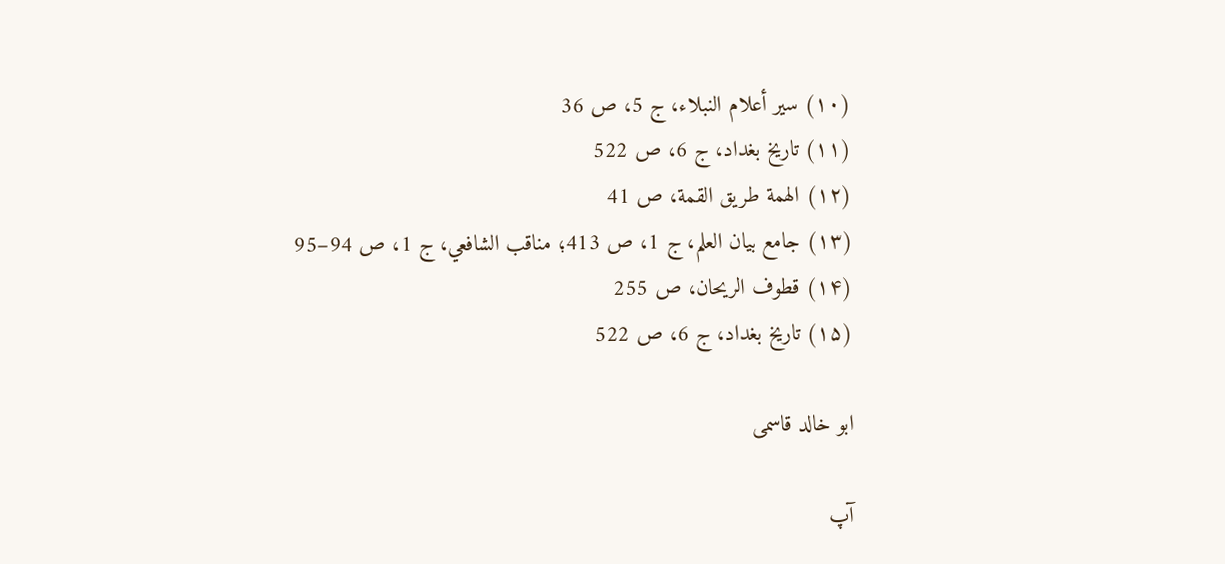(۱۰) سير أعلام النبلاء، ج 5، ص 36
(۱۱) تاريخ بغداد، ج 6، ص 522
(۱۲) الهمة طريق القمة، ص 41
(۱۳) جامع بيان العلم، ج 1، ص 413؛ مناقب الشافعي، ج 1، ص 94–95
(۱۴) قطوف الريحان، ص 255
(۱۵) تاريخ بغداد، ج 6، ص 522

ابو خالد قاسمی

آپ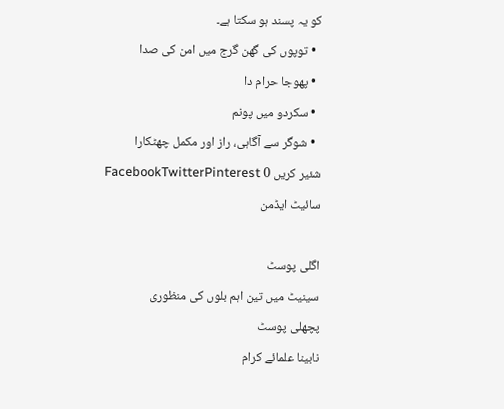کو یہ پسند ہو سکتا ہے۔
  • توپوں کی گھن گرج میں امن کی صدا
  • پھوجا حرام دا
  • سکردو میں پونم
  • شوگر سے آگاہی، راز اور مکمل چھٹکارا
شئیر کریں 0 FacebookTwitterPinterest
سائیٹ ایڈمن

اگلی پوسٹ
سینیٹ میں تین اہم بلوں کی منظوری
پچھلی پوسٹ
نابینا علمائے کرام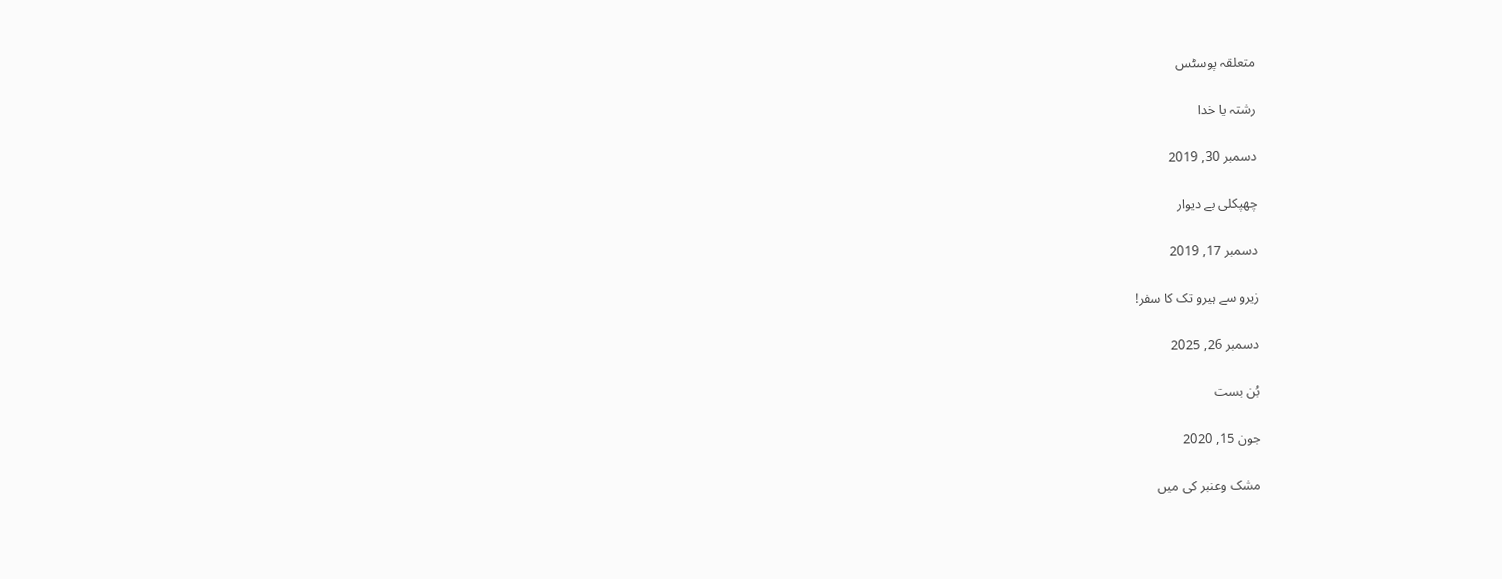متعلقہ پوسٹس

رشتہ یا خدا

دسمبر 30, 2019

چھپکلی بے دیوار

دسمبر 17, 2019

زیرو سے ہیرو تک کا سفر!

دسمبر 26, 2025

بُن بست

جون 15, 2020

مشک وعنبر کی میں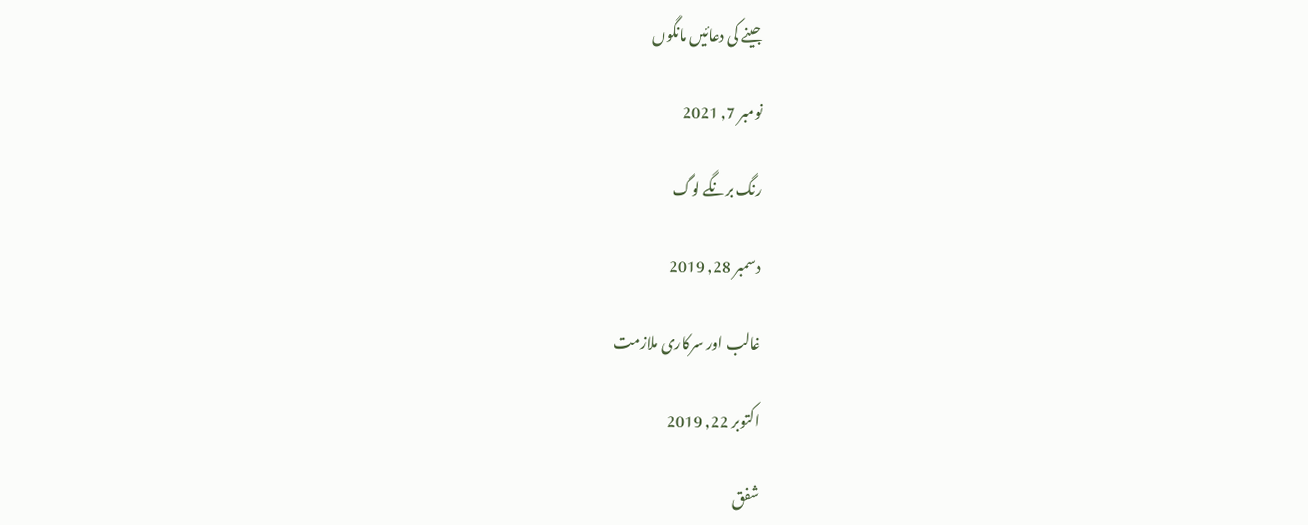جینے کی دعائیں مانگوں

نومبر 7, 2021

رنگ برنگے لوگ

دسمبر 28, 2019

غالب اور سرکاری ملازمت

اکتوبر 22, 2019

شفق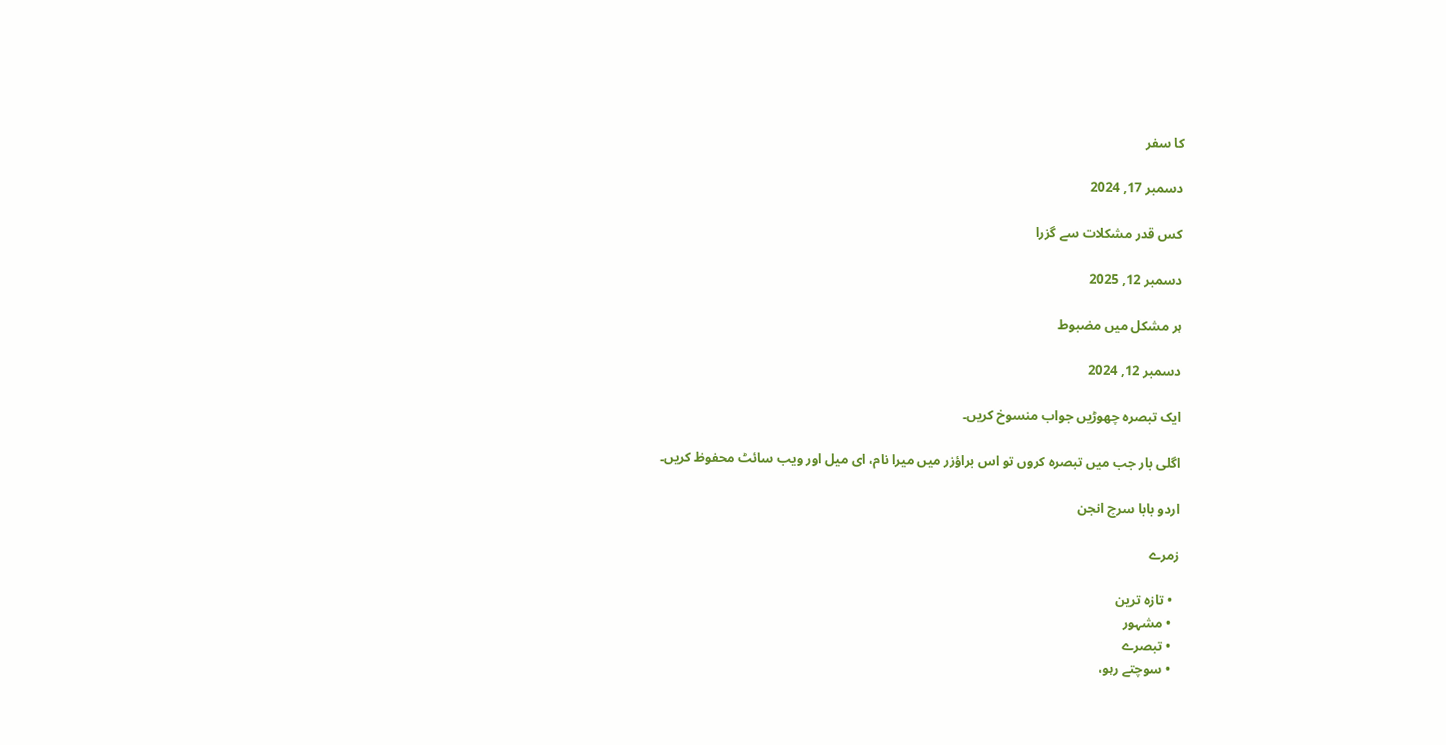کا سفر

دسمبر 17, 2024

کس قدر مشکلات سے گزرا

دسمبر 12, 2025

ہر مشکل میں مضبوط

دسمبر 12, 2024

ایک تبصرہ چھوڑیں جواب منسوخ کریں۔

اگلی بار جب میں تبصرہ کروں تو اس براؤزر میں میرا نام، ای میل اور ویب سائٹ محفوظ کریں۔

اردو بابا سرچ انجن

زمرے

  • تازہ ترین
  • مشہور
  • تبصرے
  • سوچتے رہو،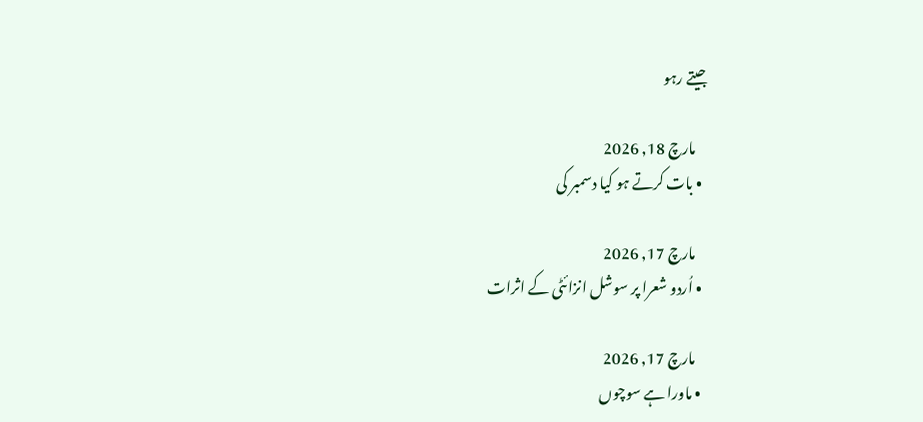جیتے رہو

    مارچ 18, 2026
  • بات کرتے ہو کیا دسمبر کی

    مارچ 17, 2026
  • اُردو شعرا پر سوشل انزائٹی کے اثرات

    مارچ 17, 2026
  • ماورا ہے سوچوں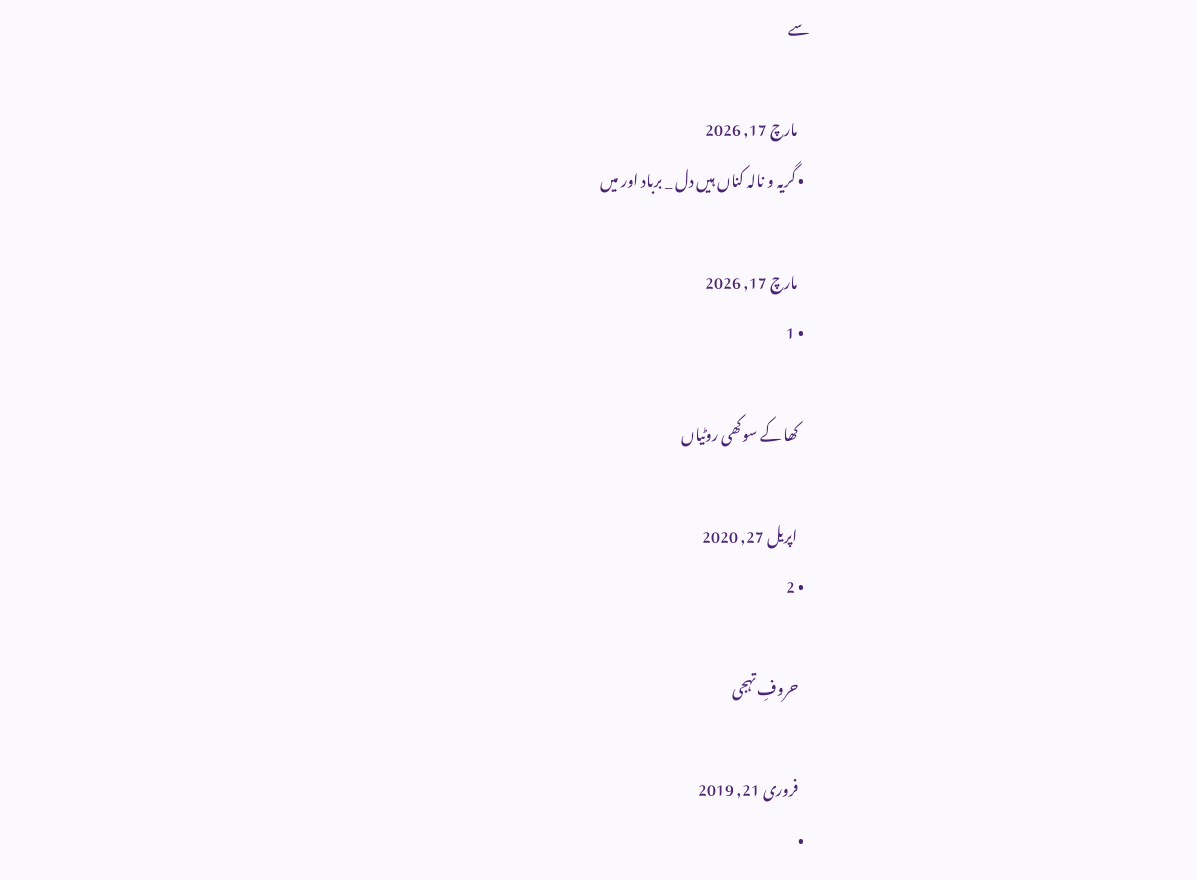سے

    مارچ 17, 2026
  • گریہ و نالہ کناں ہیں دل _ برباد اور میں

    مارچ 17, 2026
  • 1

    کھا کے سوکھی روٹیاں

    اپریل 27, 2020
  • 2

    حروفِ تہجی

    فروری 21, 2019
  •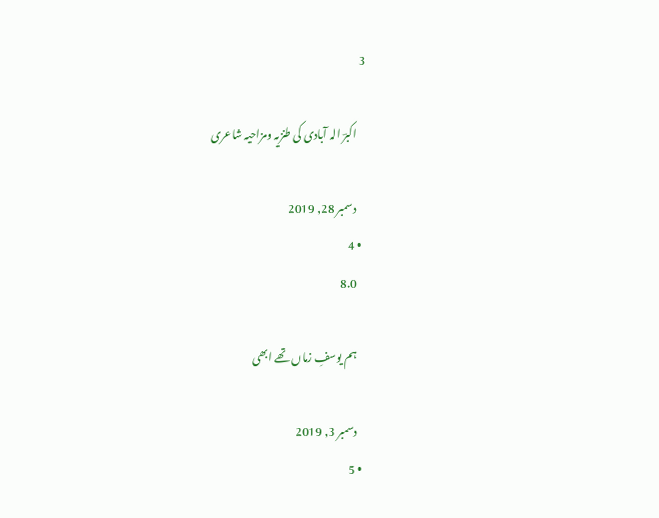3

    اکبرؔ الہ آبادی کی طنزیہ ومزاحیہ شاعری

    دسمبر 28, 2019
  • 4
    8.0

    ہم یوسفِ زماں تھے ابھی

    دسمبر 3, 2019
  • 5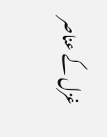غزل کے عناصر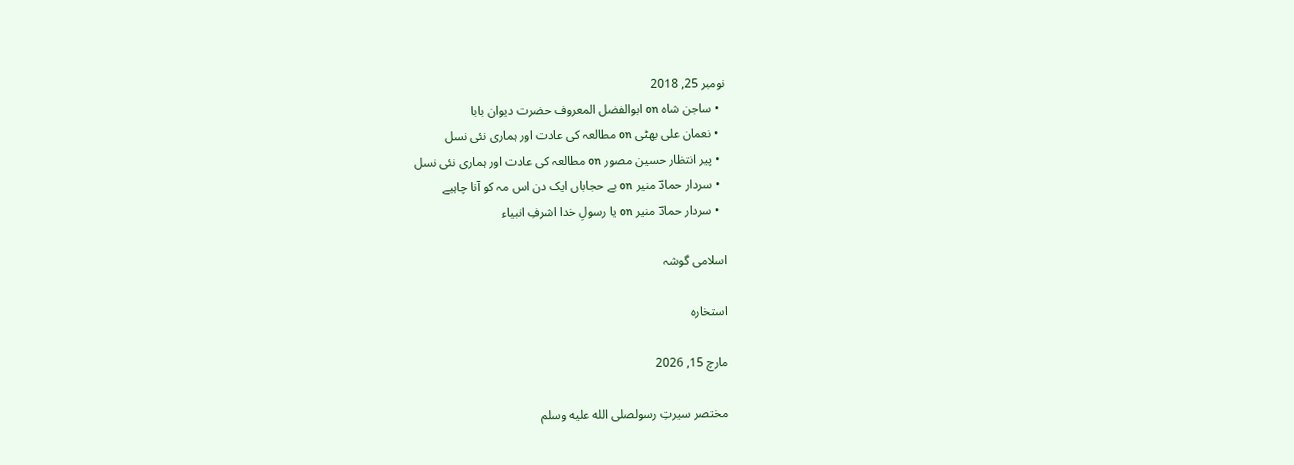نومبر 25, 2018
  • ساجن شاہ on ابوالفضل المعروف حضرت دیوان بابا
  • نعمان علی بھٹی on مطالعہ کی عادت اور ہماری نئی نسل
  • پیر انتظار حسین مصور on مطالعہ کی عادت اور ہماری نئی نسل
  • سردار حمادؔ منیر on بے حجاباں ایک دن اس مہ کو آنا چاہیے
  • سردار حمادؔ منیر on یا رسولِ خدا اشرفِ انبیاء

اسلامی گوشہ

استخارہ

مارچ 15, 2026

مختصر سیرتِ رسولصلى الله عليه وسلم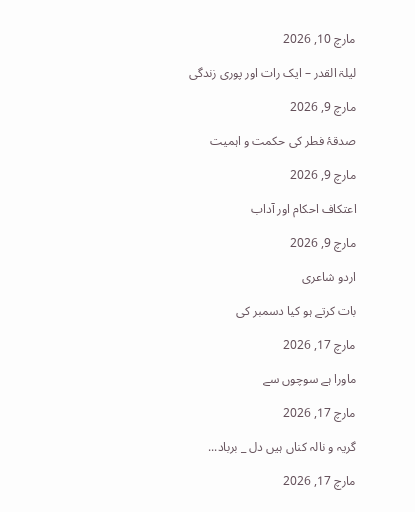مارچ 10, 2026

لیلۃ القدر – ایک رات اور پوری زندگی

مارچ 9, 2026

صدقۂ فطر کی حکمت و اہمیت

مارچ 9, 2026

اعتکاف احکام اور آداب

مارچ 9, 2026

اردو شاعری

بات کرتے ہو کیا دسمبر کی

مارچ 17, 2026

ماورا ہے سوچوں سے

مارچ 17, 2026

گریہ و نالہ کناں ہیں دل _ برباد...

مارچ 17, 2026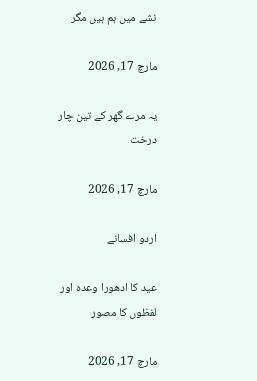نشے میں ہم ہیں مگر

مارچ 17, 2026

یہ مرے گھر کے تین چار درخت

مارچ 17, 2026

اردو افسانے

عید کا ادھورا وعدہ اور لفظوں کا مصور

مارچ 17, 2026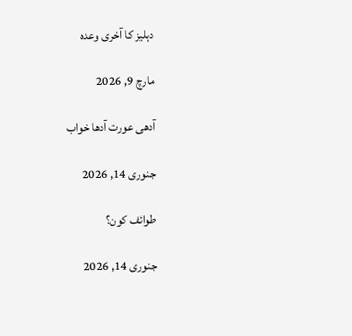دہلیز کا آخری وعدہ

مارچ 9, 2026

آدھی عورت آدھا خواب

جنوری 14, 2026

طوائف کون؟

جنوری 14, 2026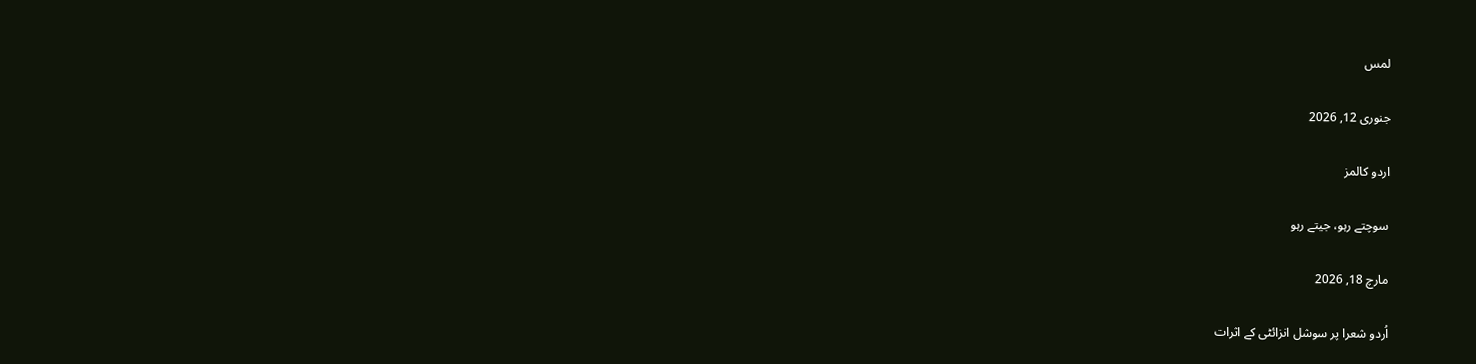لمس

جنوری 12, 2026

اردو کالمز

سوچتے رہو، جیتے رہو

مارچ 18, 2026

اُردو شعرا پر سوشل انزائٹی کے اثرات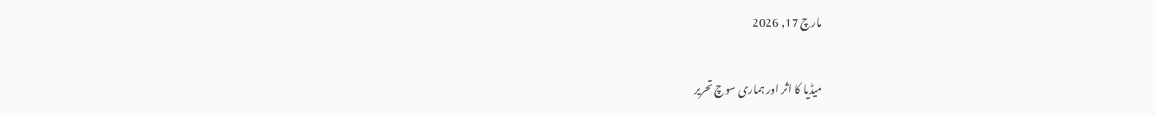مارچ 17, 2026

میڈیا کا اثر اور ہماری سوچ تحریر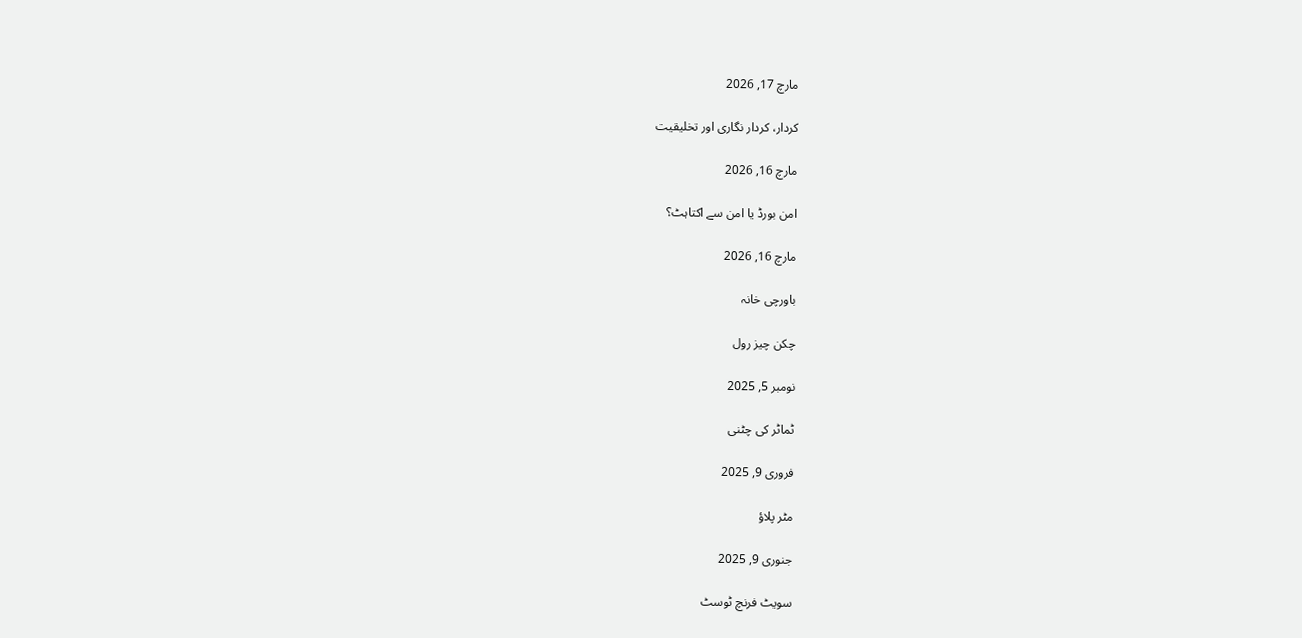مارچ 17, 2026

کردار، کردار نگاری اور تخلیقیت

مارچ 16, 2026

امن بورڈ یا امن سے اکتاہٹ؟

مارچ 16, 2026

باورچی خانہ

چکن چیز رول

نومبر 5, 2025

ٹماٹر کی چٹنی

فروری 9, 2025

مٹر پلاؤ

جنوری 9, 2025

سویٹ فرنچ ٹوسٹ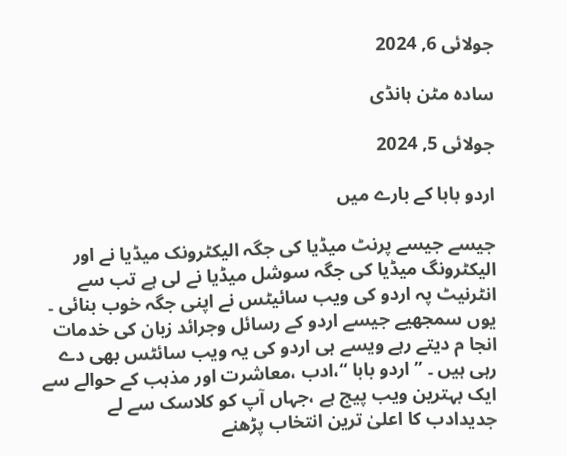جولائی 6, 2024

سادہ مٹن ہانڈی

جولائی 5, 2024

اردو بابا کے بارے میں

جیسے جیسے پرنٹ میڈیا کی جگہ الیکٹرونک میڈیا نے اور الیکٹرونگ میڈیا کی جگہ سوشل میڈیا نے لی ہے تب سے انٹرنیٹ پہ اردو کی ویب سائیٹس نے اپنی جگہ خوب بنائی ۔ یوں سمجھیے جیسے اردو کے رسائل وجرائد زبان کی خدمات انجا م دیتے رہے ویسے ہی اردو کی یہ ویب سائٹس بھی دے رہی ہیں ۔ ’’ اردو بابا ‘‘،ادب ،معاشرت اور مذہب کے حوالے سے ایک بہترین ویب پیج ہے ،جہاں آپ کو کلاسک سے لے جدیدادب کا اعلیٰ ترین انتخاب پڑھنے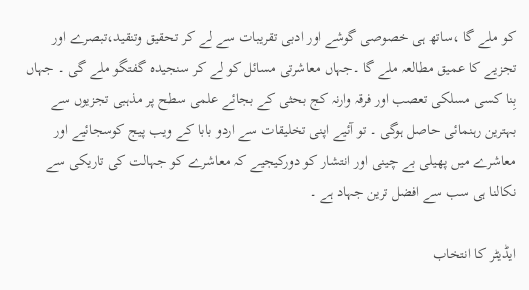کو ملے گا ،ساتھ ہی خصوصی گوشے اور ادبی تقریبات سے لے کر تحقیق وتنقید،تبصرے اور تجزیے کا عمیق مطالعہ ملے گا ۔جہاں معاشرتی مسائل کو لے کر سنجیدہ گفتگو ملے گی ۔ جہاں بِنا کسی مسلکی تعصب اور فرقہ وارنہ کج بحثی کے بجائے علمی سطح پر مذہبی تجزیوں سے بہترین رہنمائی حاصل ہوگی ۔ تو آئیے اپنی تخلیقات سے اردو بابا کے ویب پیج کوسجائیے اور معاشرے میں پھیلی بے چینی اور انتشار کو دورکیجیے کہ معاشرے کو جہالت کی تاریکی سے نکالنا ہی سب سے افضل ترین جہاد ہے ۔

ایڈیٹر کا انتخاب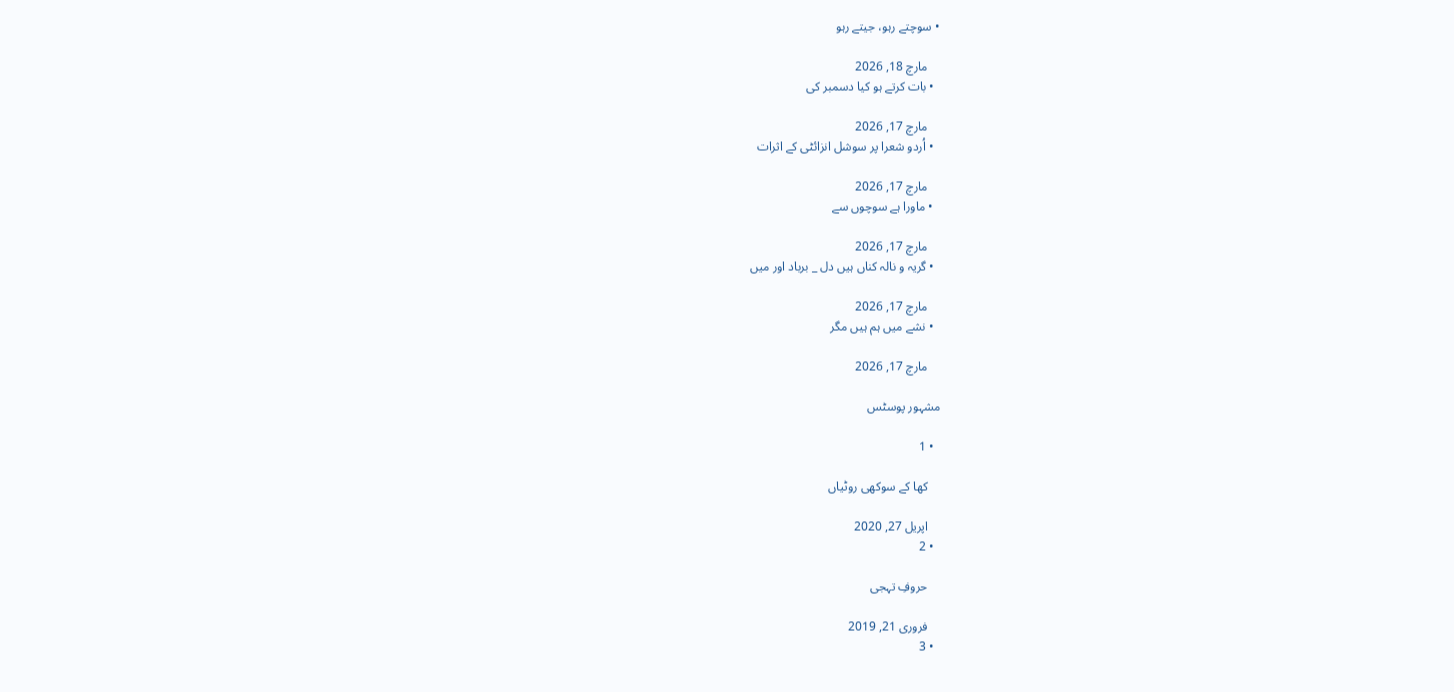• سوچتے رہو، جیتے رہو

    مارچ 18, 2026
  • بات کرتے ہو کیا دسمبر کی

    مارچ 17, 2026
  • اُردو شعرا پر سوشل انزائٹی کے اثرات

    مارچ 17, 2026
  • ماورا ہے سوچوں سے

    مارچ 17, 2026
  • گریہ و نالہ کناں ہیں دل _ برباد اور میں

    مارچ 17, 2026
  • نشے میں ہم ہیں مگر

    مارچ 17, 2026

مشہور پوسٹس

  • 1

    کھا کے سوکھی روٹیاں

    اپریل 27, 2020
  • 2

    حروفِ تہجی

    فروری 21, 2019
  • 3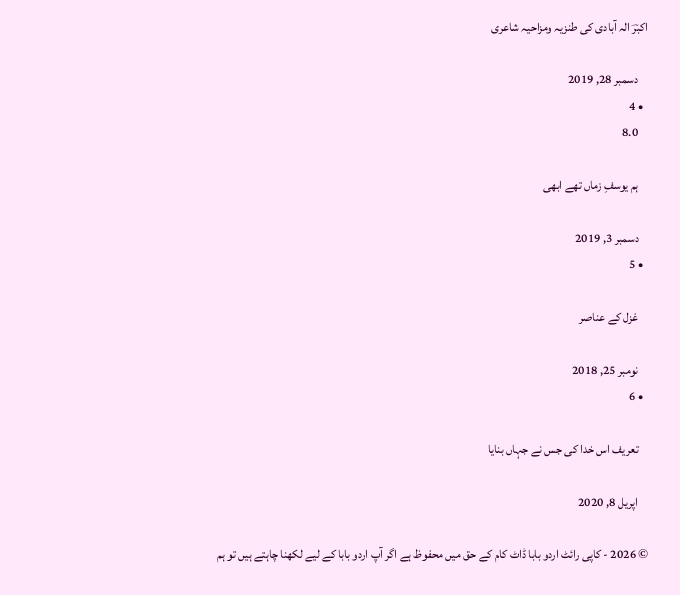اکبرؔ الہ آبادی کی طنزیہ ومزاحیہ شاعری

    دسمبر 28, 2019
  • 4
    8.0

    ہم یوسفِ زماں تھے ابھی

    دسمبر 3, 2019
  • 5

    غزل کے عناصر

    نومبر 25, 2018
  • 6

    تعریف اس خدا کی جس نے جہاں بنایا

    اپریل 8, 2020

© 2026 - کاپی رائٹ اردو بابا ڈاٹ کام کے حق میں محفوظ ہے اگر آپ اردو بابا کے لیے لکھنا چاہتے ہیں تو ہم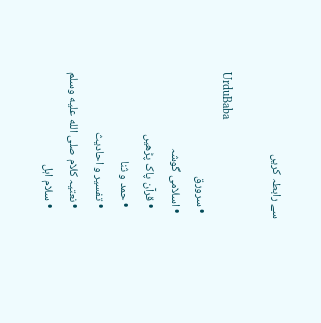سے رابطہ کریں

UrduBaba
  • سرورق
  • اسلامی گوشہ
    • قرآن پاک پڑھیں
    • حمد و ثنا
    • تفسیر و احادیث
    • نعتیہ کلام صلى الله عليه وسلم
    • سلام اہل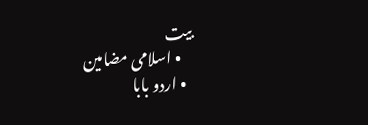بیت
    • اسلامی مضامین
  • اردو بابا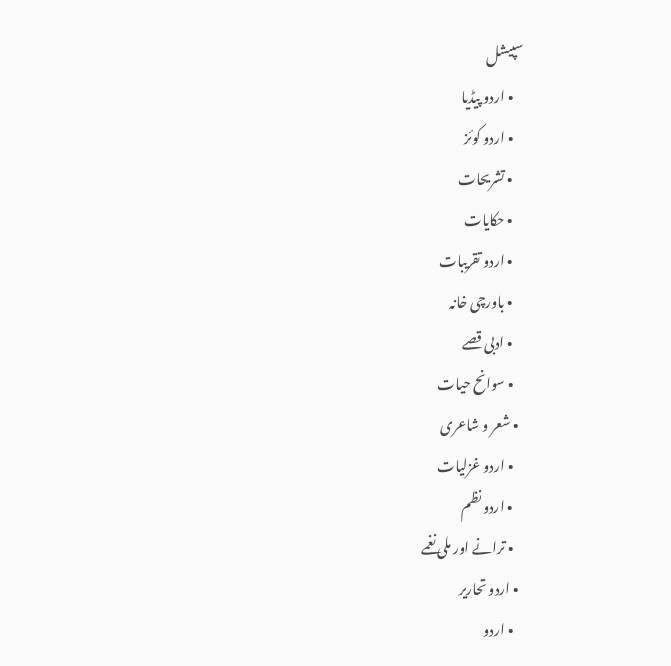سپیشل
    • اردو پیڈیا
    • اردو کوئز
    • تشریحات
    • حکایات
    • اردو تقریبات
    • باورچی خانہ
    • ادبی قصے
    • سوانح حیات
  • شعر و شاعری
    • اردو غزلیات
    • اردو نظم
    • ترانے اور ملی نغمے
  • اردو تحاریر
    • اردو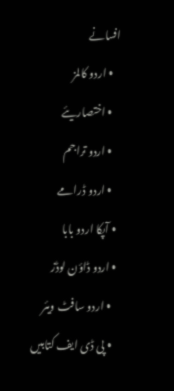افسانے
    • اردو کالمز
    • اختصاریئے
    • اردو تراجم
    • اردو ڈرامے
  • آپکا اردو بابا
  • اردو ڈاؤن لوڈز
    • اردو سافٹ ویئر
    • پی ڈی ایف کتابیں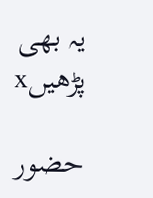یہ بھی پڑھیںx

حضور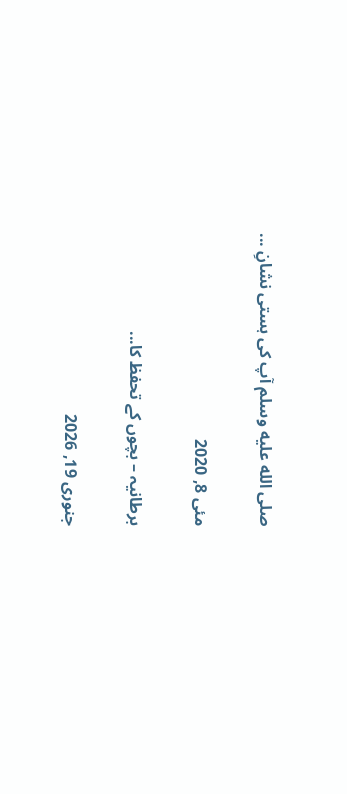صلى الله عليه وسلم آپ کی ہستی نشانِ ...

مئی 8, 2020

برطانیہ – بچوں کے تحفظ کا...

جنوری 19, 2026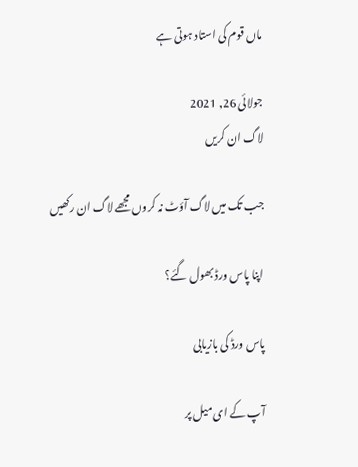ماں قوم کی استاد ہوتی ہے

جولائی 26, 2021
لاگ ان کریں

جب تک میں لاگ آؤٹ نہ کروں مجھے لاگ ان رکھیں

اپنا پاس ورڈ بھول گئے؟

پاس ورڈ کی بازیابی

آپ کے ای میل پر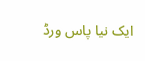ایک نیا پاس ورڈ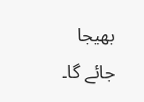بھیجا جائے گا۔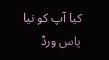کیا آپ کو نیا پاس ورڈ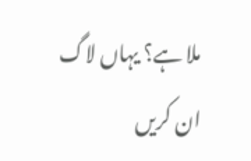ملا ہے؟ یہاں لاگ ان کریں